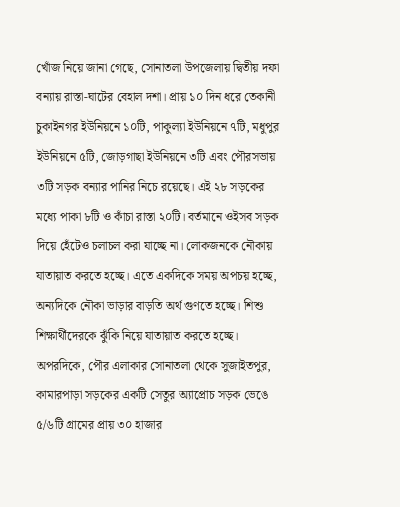খোঁজ নিয়ে জানা গেছে, সোনাতলা উপজেলায় দ্বিতীয় দফা বন্যায় রাস্তা-ঘাটের বেহাল দশা। প্রায় ১০ দিন ধরে তেকানী চুকাইনগর ইউনিয়নে ১০টি, পাকুল্যা ইউনিয়নে ৭টি, মধুপুর ইউনিয়নে ৫টি, জোড়গাছা ইউনিয়নে ৩টি এবং পৌরসভায় ৩টি সড়ক বন্যার পানির নিচে রয়েছে। এই ২৮ সড়কের মধ্যে পাকা ৮টি ও কাঁচা রাস্তা ২০টি। বর্তমানে ওইসব সড়ক দিয়ে হেঁটেও চলাচল করা যাচ্ছে না। লোকজনকে নৌকায় যাতায়াত করতে হচ্ছে। এতে একদিকে সময় অপচয় হচ্ছে, অন্যদিকে নৌকা ভাড়ার বাড়তি অর্থ গুণতে হচ্ছে। শিশু শিক্ষার্থীদেরকে ঝুঁকি নিয়ে যাতায়াত করতে হচ্ছে।
অপরদিকে, পৌর এলাকার সোনাতলা থেকে সুজাইতপুর, কামারপাড়া সড়কের একটি সেতুর অ্যাপ্রোচ সড়ক ভেঙে ৫/৬টি গ্রামের প্রায় ৩০ হাজার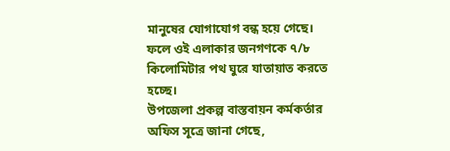মানুষের যোগাযোগ বন্ধ হয়ে গেছে। ফলে ওই এলাকার জনগণকে ৭/৮ কিলোমিটার পথ ঘুরে যাতায়াত করতে হচ্ছে।
উপজেলা প্রকল্প বাস্তবায়ন কর্মকর্তার অফিস সূত্রে জানা গেছে,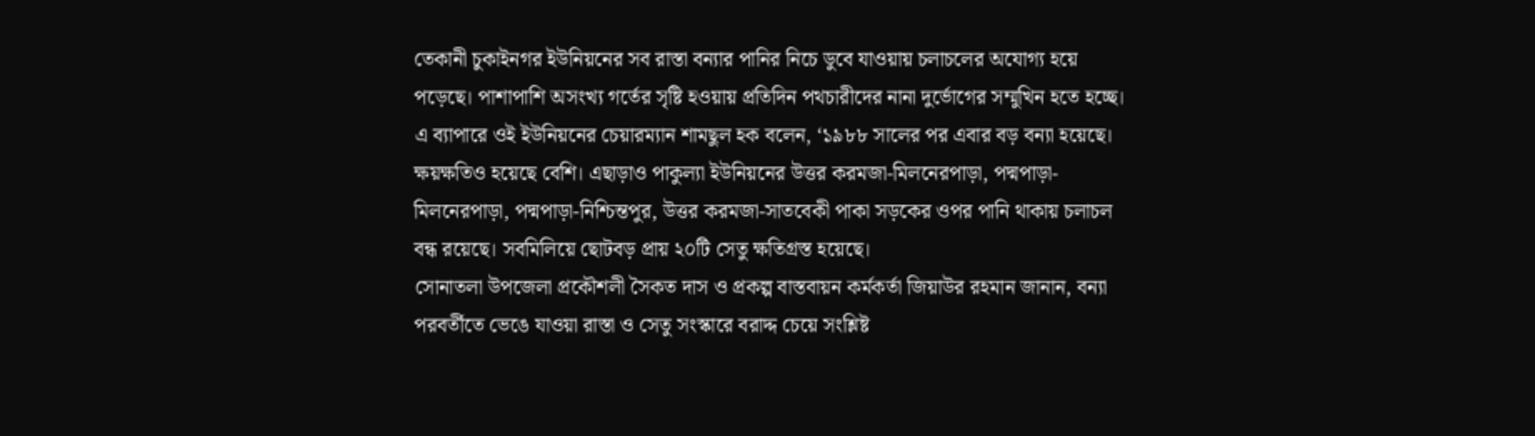তেকানী চুকাইনগর ইউনিয়নের সব রাস্তা বন্যার পানির নিচে ডুবে যাওয়ায় চলাচলের অযোগ্য হয়ে পড়েছে। পাশাপাশি অসংখ্য গর্তের সৃষ্টি হওয়ায় প্রতিদিন পথচারীদের নানা দুর্ভোগের সম্মুখিন হতে হচ্ছে। এ ব্যাপারে ওই ইউনিয়নের চেয়ারম্যান শামছুল হক বলেন, ‘১৯৮৮ সালের পর এবার বড় বন্যা হয়েছে। ক্ষয়ক্ষতিও হয়েছে বেশি। এছাড়াও পাকুল্যা ইউনিয়নের উত্তর করমজা-মিলনেরপাড়া, পদ্মপাড়া-মিলনেরপাড়া, পদ্মপাড়া-নিশ্চিন্তপুর, উত্তর করমজা-সাতবেকী পাকা সড়কের ওপর পানি থাকায় চলাচল বন্ধ রয়েছে। সবমিলিয়ে ছোটবড় প্রায় ২০টি সেতু ক্ষতিগ্রস্ত হয়েছে।
সোনাতলা উপজেলা প্রকৌশলী সৈকত দাস ও প্রকল্প বাস্তবায়ন কর্মকর্তা জিয়াউর রহমান জানান, বন্যা পরবর্তীতে ভেঙে যাওয়া রাস্তা ও সেতু সংস্কারে বরাদ্দ চেয়ে সংশ্লিষ্ট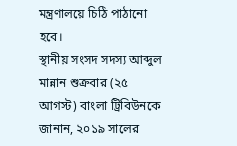মন্ত্রণালয়ে চিঠি পাঠানো হবে।
স্থানীয় সংসদ সদস্য আব্দুল মান্নান শুক্রবার (২৫ আগস্ট) বাংলা ট্রিবিউনকে জানান, ২০১৯ সালের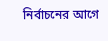নির্বাচনের আগে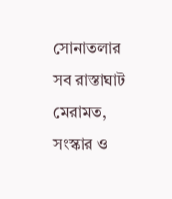সোনাতলার সব রাস্তাঘাট মেরামত, সংস্কার ও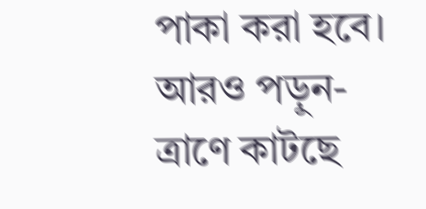পাকা করা হবে।
আরও পড়ুন- ত্রাণে কাটছে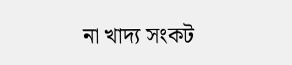না খাদ্য সংকট